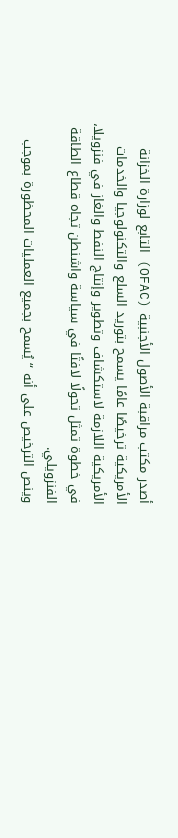أصدر مكتب مراقبة الأصول الأجنبية (OFAC) التابع لوزارة الخزانة الأمريكية ترخيصًا عامًا يسمح بتوريد السلع والتكنولوجيا والخدمات الأمريكية اللازمة لاستكشاف وتطوير وإنتاج النفط والغاز في فنزويلا، في خطوة تمثل تحولًا لافتًا في سياسة واشنطن تجاه قطاع الطاقة الفنزويلي.
وينص الترخيص على أنه “يُسمح بجميع العمليات المحظورة بموجب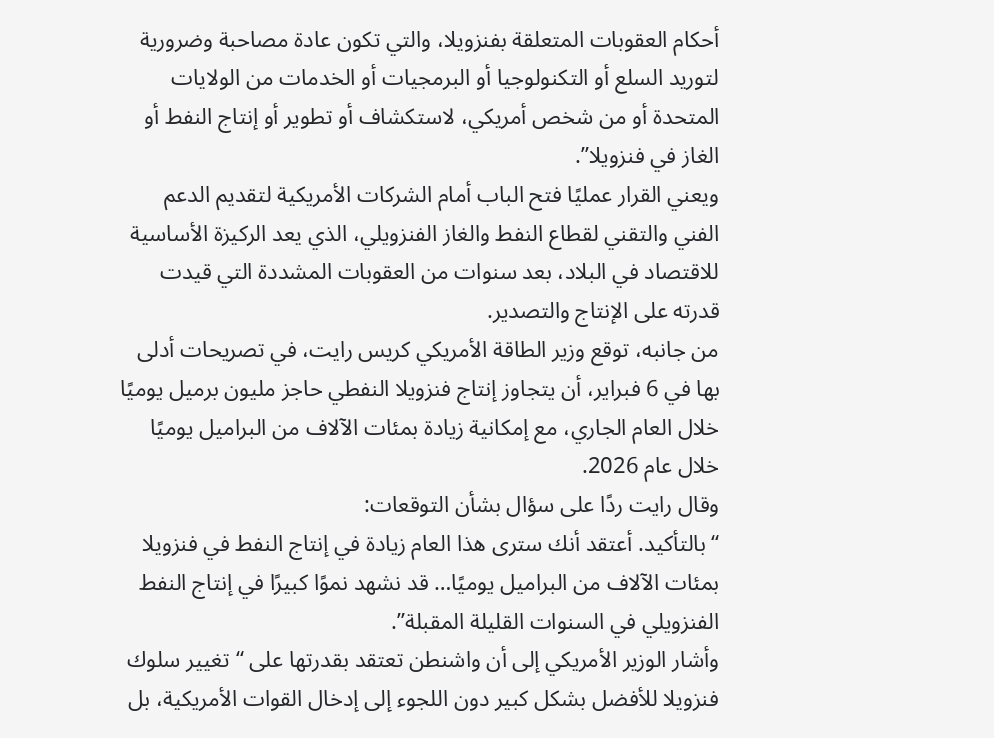أحكام العقوبات المتعلقة بفنزويلا، والتي تكون عادة مصاحبة وضرورية لتوريد السلع أو التكنولوجيا أو البرمجيات أو الخدمات من الولايات المتحدة أو من شخص أمريكي، لاستكشاف أو تطوير أو إنتاج النفط أو الغاز في فنزويلا”.
ويعني القرار عمليًا فتح الباب أمام الشركات الأمريكية لتقديم الدعم الفني والتقني لقطاع النفط والغاز الفنزويلي، الذي يعد الركيزة الأساسية للاقتصاد في البلاد، بعد سنوات من العقوبات المشددة التي قيدت قدرته على الإنتاج والتصدير.
من جانبه، توقع وزير الطاقة الأمريكي كريس رايت، في تصريحات أدلى بها في 6 فبراير، أن يتجاوز إنتاج فنزويلا النفطي حاجز مليون برميل يوميًا خلال العام الجاري، مع إمكانية زيادة بمئات الآلاف من البراميل يوميًا خلال عام 2026.
وقال رايت ردًا على سؤال بشأن التوقعات:
“بالتأكيد. أعتقد أنك سترى هذا العام زيادة في إنتاج النفط في فنزويلا بمئات الآلاف من البراميل يوميًا… قد نشهد نموًا كبيرًا في إنتاج النفط الفنزويلي في السنوات القليلة المقبلة”.
وأشار الوزير الأمريكي إلى أن واشنطن تعتقد بقدرتها على “تغيير سلوك فنزويلا للأفضل بشكل كبير دون اللجوء إلى إدخال القوات الأمريكية، بل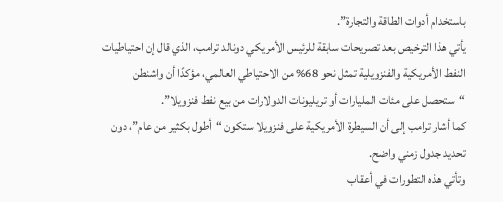باستخدام أدوات الطاقة والتجارة”.
يأتي هذا الترخيص بعد تصريحات سابقة للرئيس الأمريكي دونالد ترامب، الذي قال إن احتياطيات النفط الأمريكية والفنزويلية تمثل نحو 68% من الاحتياطي العالمي، مؤكدًا أن واشنطن “ستحصل على مئات المليارات أو تريليونات الدولارات من بيع نفط فنزويلا”.
كما أشار ترامب إلى أن السيطرة الأمريكية على فنزويلا ستكون “أطول بكثير من عام”، دون تحديد جدول زمني واضح.
وتأتي هذه التطورات في أعقاب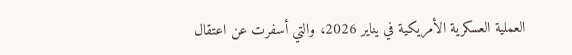العملية العسكرية الأمريكية في يناير 2026، والتي أسفرت عن اعتقال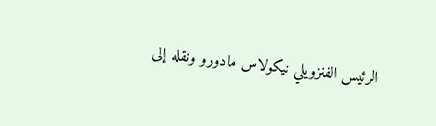الرئيس الفنزويلي نيكولاس مادورو ونقله إلى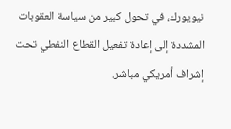نيويورك، في تحول كبير من سياسة العقوبات المشددة إلى إعادة تفعيل القطاع النفطي تحت إشراف أمريكي مباشر.